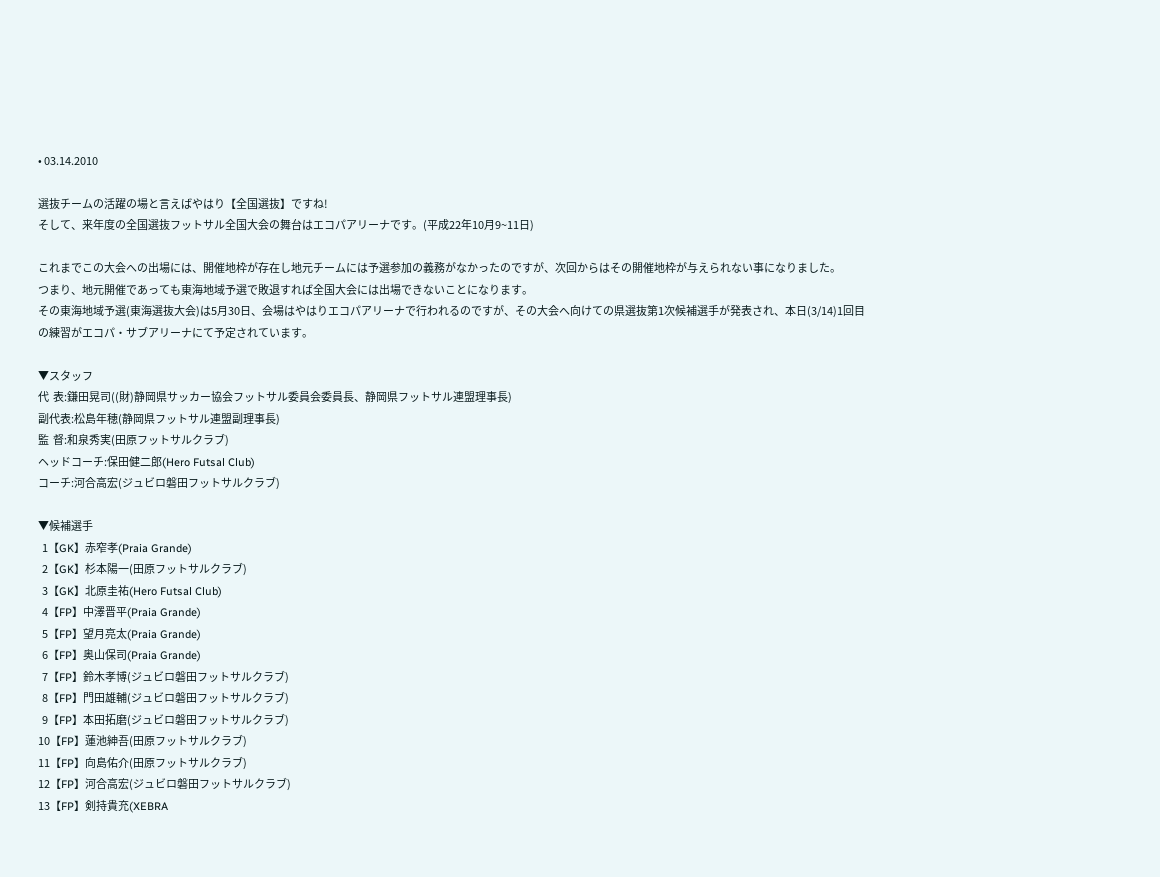• 03.14.2010

選抜チームの活躍の場と言えばやはり【全国選抜】ですね!
そして、来年度の全国選抜フットサル全国大会の舞台はエコパアリーナです。(平成22年10月9~11日)

これまでこの大会への出場には、開催地枠が存在し地元チームには予選参加の義務がなかったのですが、次回からはその開催地枠が与えられない事になりました。
つまり、地元開催であっても東海地域予選で敗退すれば全国大会には出場できないことになります。
その東海地域予選(東海選抜大会)は5月30日、会場はやはりエコパアリーナで行われるのですが、その大会へ向けての県選抜第1次候補選手が発表され、本日(3/14)1回目の練習がエコパ・サブアリーナにて予定されています。

▼スタッフ
代  表:鎌田晃司((財)静岡県サッカー協会フットサル委員会委員長、静岡県フットサル連盟理事長)
副代表:松島年穂(静岡県フットサル連盟副理事長)
監  督:和泉秀実(田原フットサルクラブ)
ヘッドコーチ:保田健二郎(Hero Futsal Club)
コーチ:河合高宏(ジュビロ磐田フットサルクラブ)

▼候補選手
  1【GK】赤窄孝(Praia Grande)
  2【GK】杉本陽一(田原フットサルクラブ)
  3【GK】北原圭祐(Hero Futsal Club)
  4【FP】中澤晋平(Praia Grande)
  5【FP】望月亮太(Praia Grande)
  6【FP】奥山保司(Praia Grande)
  7【FP】鈴木孝博(ジュビロ磐田フットサルクラブ)
  8【FP】門田雄輔(ジュビロ磐田フットサルクラブ)
  9【FP】本田拓磨(ジュビロ磐田フットサルクラブ)
10【FP】蓮池紳吾(田原フットサルクラブ)
11【FP】向島佑介(田原フットサルクラブ)
12【FP】河合高宏(ジュビロ磐田フットサルクラブ)
13【FP】剣持貴充(XEBRA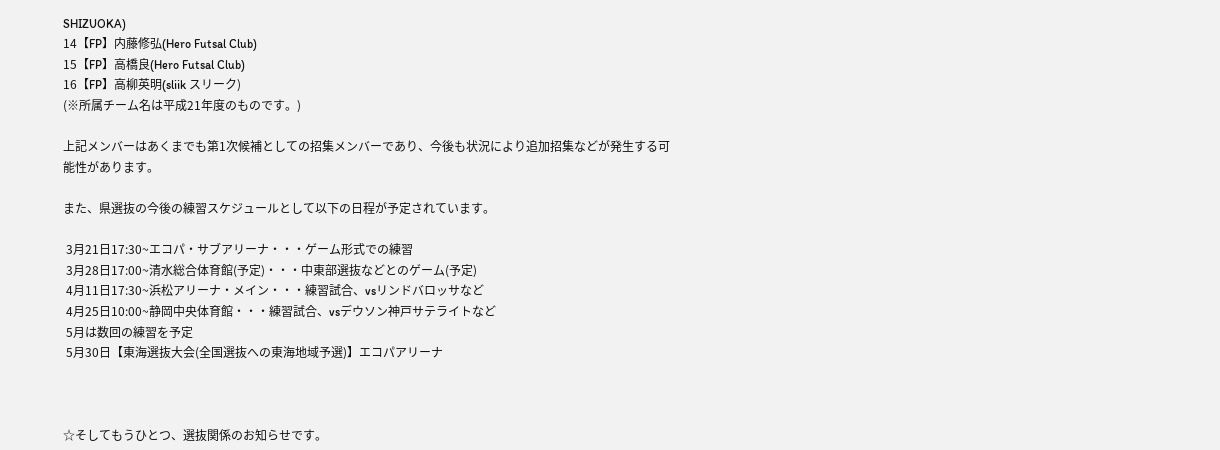SHIZUOKA)
14【FP】内藤修弘(Hero Futsal Club)
15【FP】高橋良(Hero Futsal Club)
16【FP】高柳英明(sliik スリーク)
(※所属チーム名は平成21年度のものです。)

上記メンバーはあくまでも第1次候補としての招集メンバーであり、今後も状況により追加招集などが発生する可能性があります。

また、県選抜の今後の練習スケジュールとして以下の日程が予定されています。

 3月21日17:30~エコパ・サブアリーナ・・・ゲーム形式での練習
 3月28日17:00~清水総合体育館(予定)・・・中東部選抜などとのゲーム(予定)
 4月11日17:30~浜松アリーナ・メイン・・・練習試合、vsリンドバロッサなど
 4月25日10:00~静岡中央体育館・・・練習試合、vsデウソン神戸サテライトなど
 5月は数回の練習を予定
 5月30日【東海選抜大会(全国選抜への東海地域予選)】エコパアリーナ



☆そしてもうひとつ、選抜関係のお知らせです。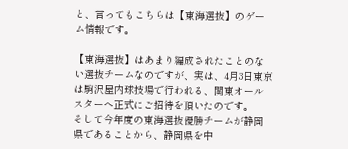と、言ってもこちらは【東海選抜】のゲーム情報です。

【東海選抜】はあまり編成されたことのない選抜チームなのですが、実は、4月3日東京は駒沢屋内球技場で行われる、関東オールスターへ正式にご招待を頂いたのです。
そして今年度の東海選抜優勝チームが静岡県であることから、静岡県を中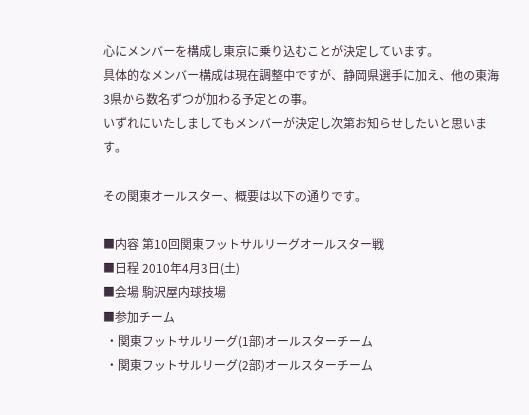心にメンバーを構成し東京に乗り込むことが決定しています。
具体的なメンバー構成は現在調整中ですが、静岡県選手に加え、他の東海3県から数名ずつが加わる予定との事。
いずれにいたしましてもメンバーが決定し次第お知らせしたいと思います。

その関東オールスター、概要は以下の通りです。

■内容 第10回関東フットサルリーグオールスター戦
■日程 2010年4月3日(土)
■会場 駒沢屋内球技場
■参加チーム
 ・関東フットサルリーグ(1部)オールスターチーム
 ・関東フットサルリーグ(2部)オールスターチーム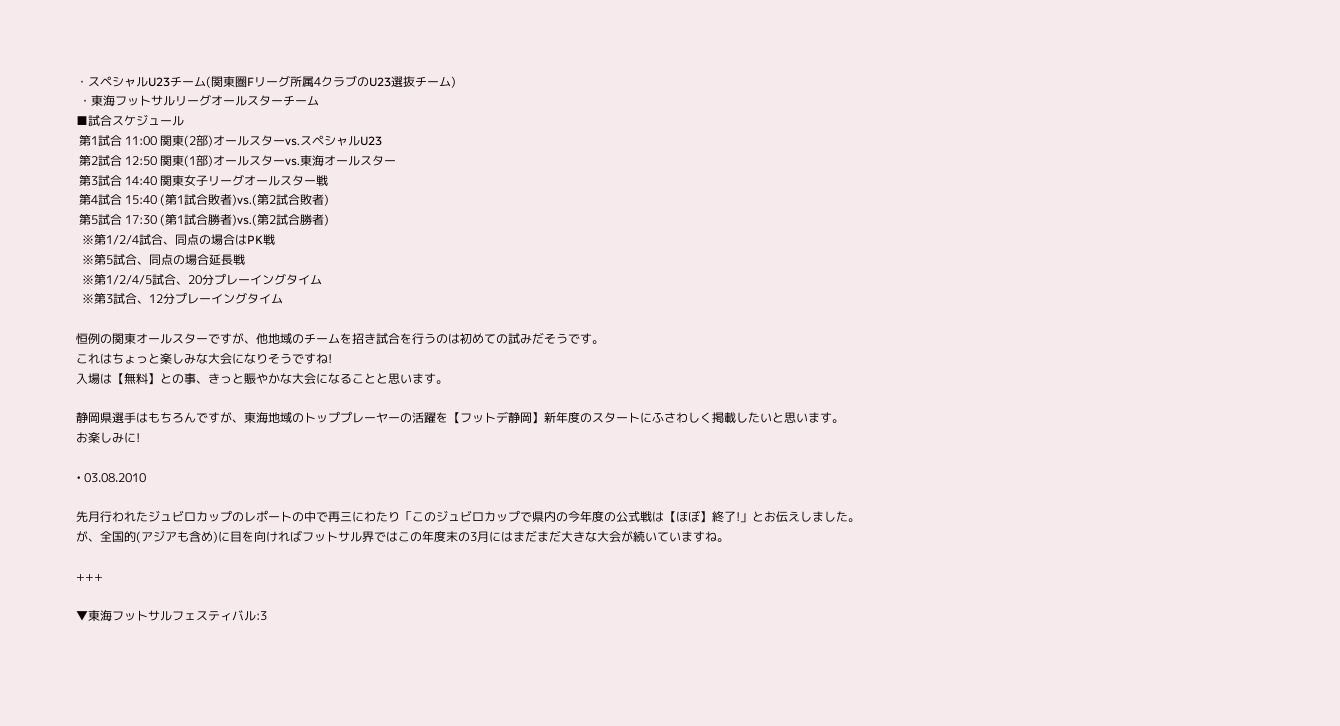・スペシャルU23チーム(関東圏Fリーグ所属4クラブのU23選抜チーム)
 ・東海フットサルリーグオールスターチーム
■試合スケジュール
 第1試合 11:00 関東(2部)オールスターvs.スペシャルU23
 第2試合 12:50 関東(1部)オールスターvs.東海オールスター
 第3試合 14:40 関東女子リーグオールスター戦
 第4試合 15:40 (第1試合敗者)vs.(第2試合敗者)
 第5試合 17:30 (第1試合勝者)vs.(第2試合勝者)
  ※第1/2/4試合、同点の場合はPK戦
  ※第5試合、同点の場合延長戦
  ※第1/2/4/5試合、20分プレーイングタイム
  ※第3試合、12分プレーイングタイム

恒例の関東オールスターですが、他地域のチームを招き試合を行うのは初めての試みだそうです。
これはちょっと楽しみな大会になりそうですね!
入場は【無料】との事、きっと賑やかな大会になることと思います。

静岡県選手はもちろんですが、東海地域のトッププレーヤーの活躍を【フットデ静岡】新年度のスタートにふさわしく掲載したいと思います。
お楽しみに!

• 03.08.2010

先月行われたジュビロカップのレポートの中で再三にわたり「このジュビロカップで県内の今年度の公式戦は【ほぼ】終了!」とお伝えしました。
が、全国的(アジアも含め)に目を向ければフットサル界ではこの年度末の3月にはまだまだ大きな大会が続いていますね。

+++

▼東海フットサルフェスティバル:3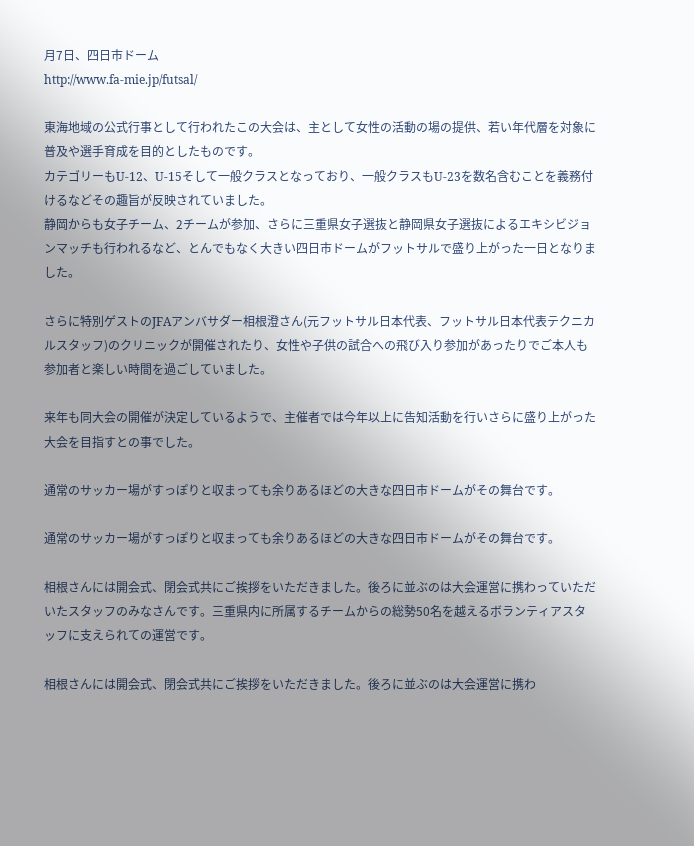月7日、四日市ドーム
http://www.fa-mie.jp/futsal/

東海地域の公式行事として行われたこの大会は、主として女性の活動の場の提供、若い年代層を対象に普及や選手育成を目的としたものです。
カテゴリーもU-12、U-15そして一般クラスとなっており、一般クラスもU-23を数名含むことを義務付けるなどその趣旨が反映されていました。
静岡からも女子チーム、2チームが参加、さらに三重県女子選抜と静岡県女子選抜によるエキシビジョンマッチも行われるなど、とんでもなく大きい四日市ドームがフットサルで盛り上がった一日となりました。

さらに特別ゲストのJFAアンバサダー相根澄さん(元フットサル日本代表、フットサル日本代表テクニカルスタッフ)のクリニックが開催されたり、女性や子供の試合への飛び入り参加があったりでご本人も参加者と楽しい時間を過ごしていました。

来年も同大会の開催が決定しているようで、主催者では今年以上に告知活動を行いさらに盛り上がった大会を目指すとの事でした。

通常のサッカー場がすっぽりと収まっても余りあるほどの大きな四日市ドームがその舞台です。

通常のサッカー場がすっぽりと収まっても余りあるほどの大きな四日市ドームがその舞台です。

相根さんには開会式、閉会式共にご挨拶をいただきました。後ろに並ぶのは大会運営に携わっていただいたスタッフのみなさんです。三重県内に所属するチームからの総勢50名を越えるボランティアスタッフに支えられての運営です。

相根さんには開会式、閉会式共にご挨拶をいただきました。後ろに並ぶのは大会運営に携わ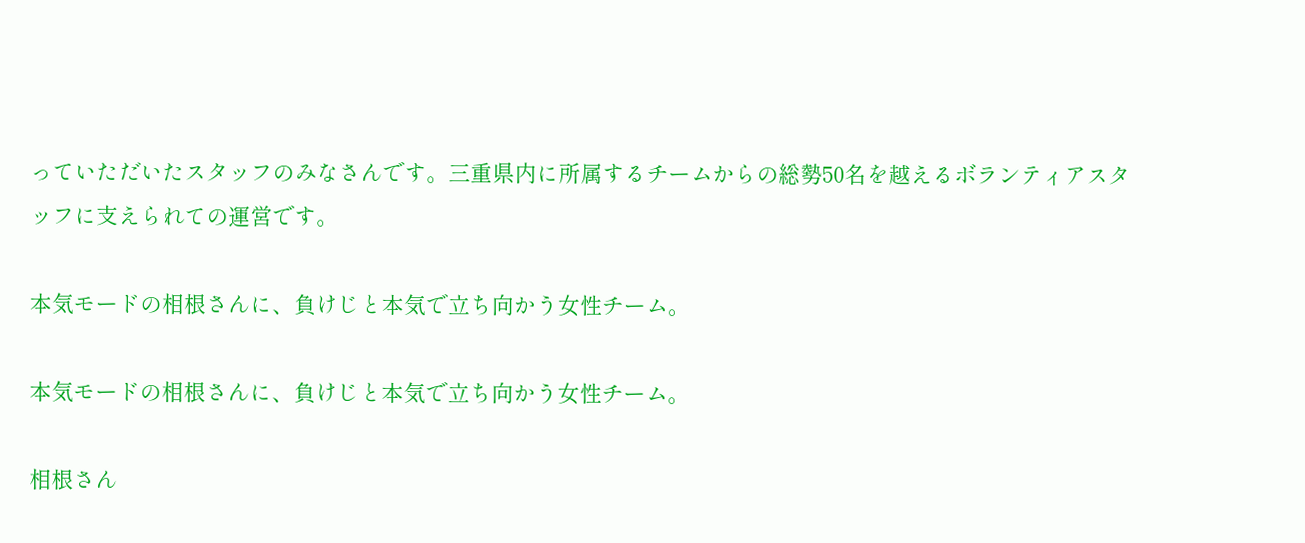っていただいたスタッフのみなさんです。三重県内に所属するチームからの総勢50名を越えるボランティアスタッフに支えられての運営です。

本気モードの相根さんに、負けじと本気で立ち向かう女性チーム。

本気モードの相根さんに、負けじと本気で立ち向かう女性チーム。

相根さん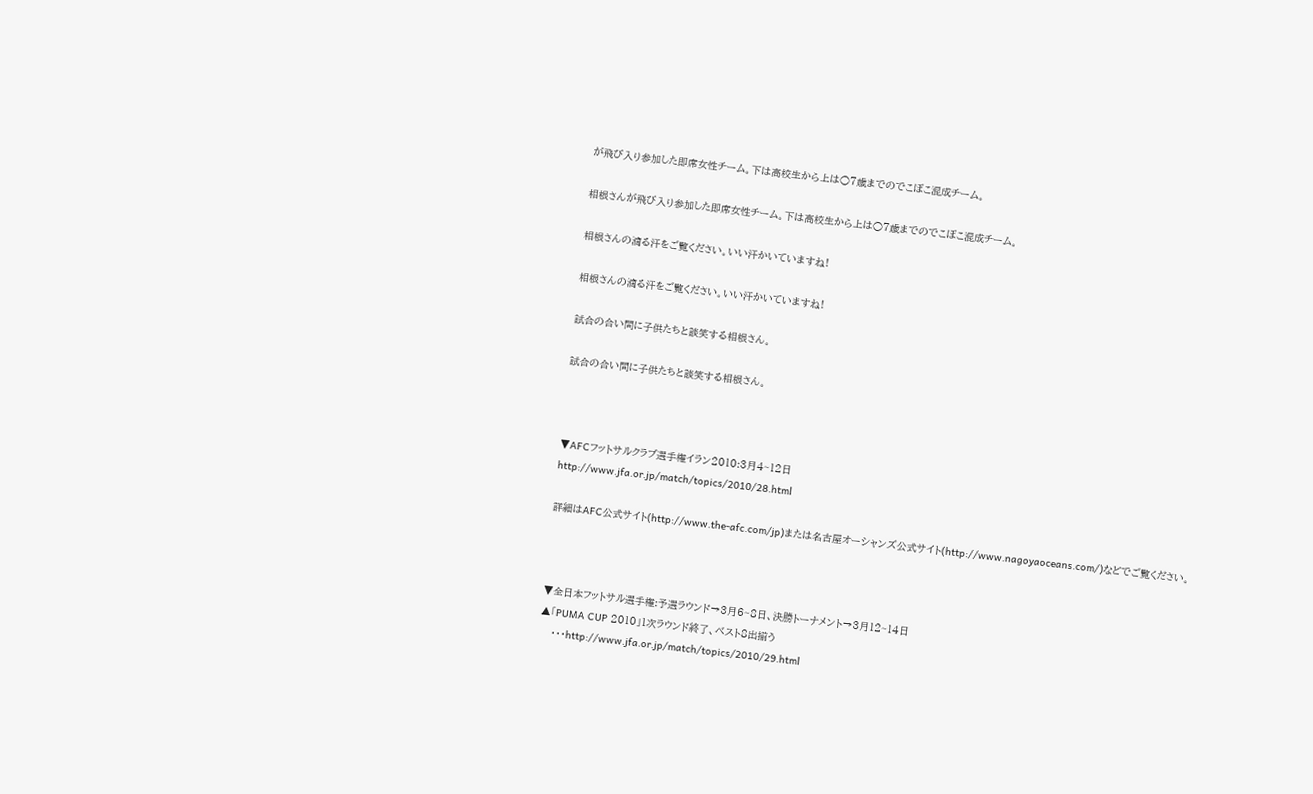が飛び入り参加した即席女性チーム。下は高校生から上は○7歳までのでこぼこ混成チーム。

相根さんが飛び入り参加した即席女性チーム。下は高校生から上は○7歳までのでこぼこ混成チーム。

相根さんの滴る汗をご覧ください。いい汗かいていますね!

相根さんの滴る汗をご覧ください。いい汗かいていますね!

試合の合い間に子供たちと談笑する相根さん。

試合の合い間に子供たちと談笑する相根さん。



▼AFCフットサルクラブ選手権イラン2010:3月4~12日
http://www.jfa.or.jp/match/topics/2010/28.html

詳細はAFC公式サイト(http://www.the-afc.com/jp)または名古屋オーシャンズ公式サイト(http://www.nagoyaoceans.com/)などでご覧ください。



▼全日本フットサル選手権:予選ラウンド→3月6~8日、決勝トーナメント→3月12~14日
▲「PUMA CUP 2010」1次ラウンド終了、ベスト8出揃う
    ・・・http://www.jfa.or.jp/match/topics/2010/29.html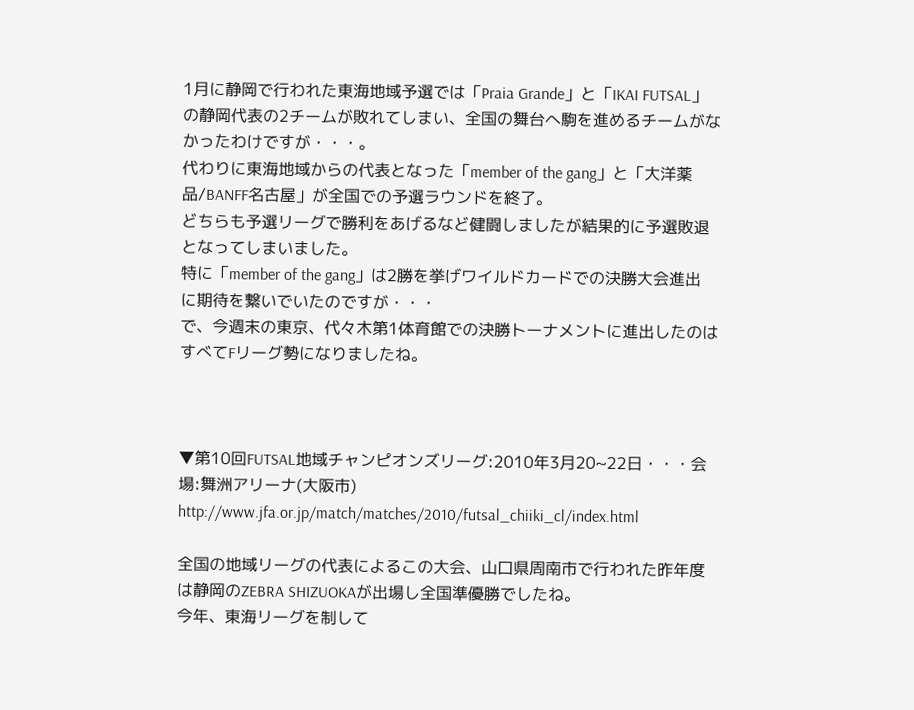1月に静岡で行われた東海地域予選では「Praia Grande」と「IKAI FUTSAL」の静岡代表の2チームが敗れてしまい、全国の舞台へ駒を進めるチームがなかったわけですが・・・。
代わりに東海地域からの代表となった「member of the gang」と「大洋薬品/BANFF名古屋」が全国での予選ラウンドを終了。
どちらも予選リーグで勝利をあげるなど健闘しましたが結果的に予選敗退となってしまいました。
特に「member of the gang」は2勝を挙げワイルドカードでの決勝大会進出に期待を繋いでいたのですが・・・
で、今週末の東京、代々木第1体育館での決勝トーナメントに進出したのはすべてFリーグ勢になりましたね。



▼第10回FUTSAL地域チャンピオンズリーグ:2010年3月20~22日・・・会場:舞洲アリーナ(大阪市)
http://www.jfa.or.jp/match/matches/2010/futsal_chiiki_cl/index.html

全国の地域リーグの代表によるこの大会、山口県周南市で行われた昨年度は静岡のZEBRA SHIZUOKAが出場し全国準優勝でしたね。
今年、東海リーグを制して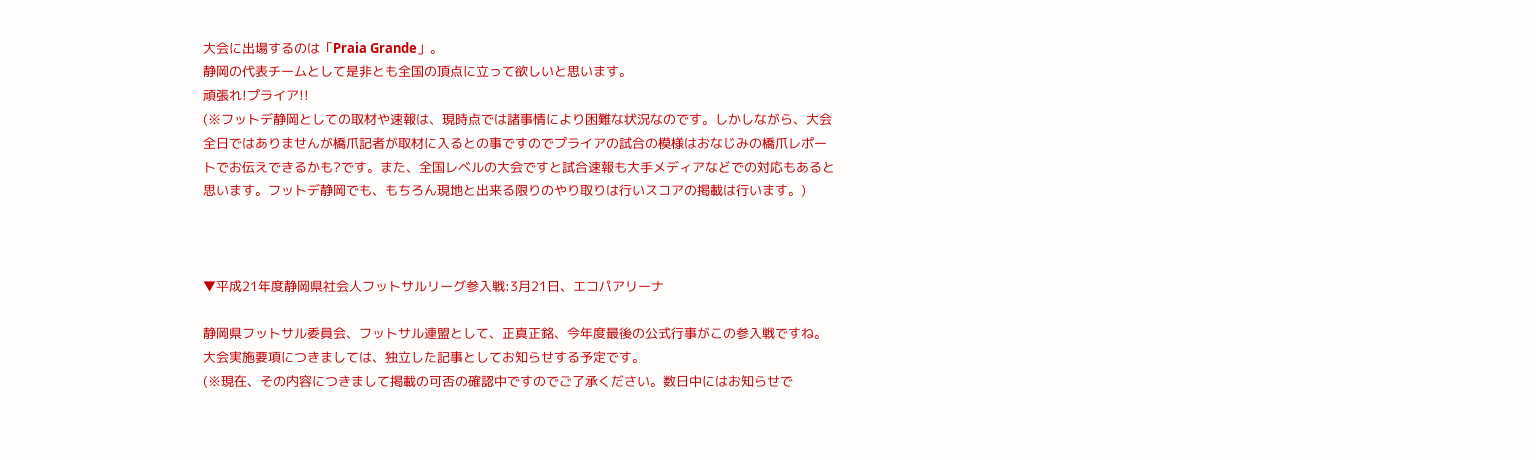大会に出場するのは「Praia Grande」。
静岡の代表チームとして是非とも全国の頂点に立って欲しいと思います。
頑張れ!プライア!!
(※フットデ静岡としての取材や速報は、現時点では諸事情により困難な状況なのです。しかしながら、大会全日ではありませんが橋爪記者が取材に入るとの事ですのでプライアの試合の模様はおなじみの橋爪レポートでお伝えできるかも?です。また、全国レベルの大会ですと試合速報も大手メディアなどでの対応もあると思います。フットデ静岡でも、もちろん現地と出来る限りのやり取りは行いスコアの掲載は行います。)



▼平成21年度静岡県社会人フットサルリーグ参入戦:3月21日、エコパアリーナ

静岡県フットサル委員会、フットサル連盟として、正真正銘、今年度最後の公式行事がこの参入戦ですね。
大会実施要項につきましては、独立した記事としてお知らせする予定です。
(※現在、その内容につきまして掲載の可否の確認中ですのでご了承ください。数日中にはお知らせで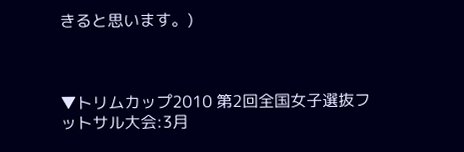きると思います。)



▼トリムカップ2010 第2回全国女子選抜フットサル大会:3月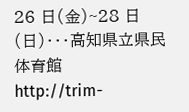26 日(金)~28 日(日)・・・高知県立県民体育館
http://trim-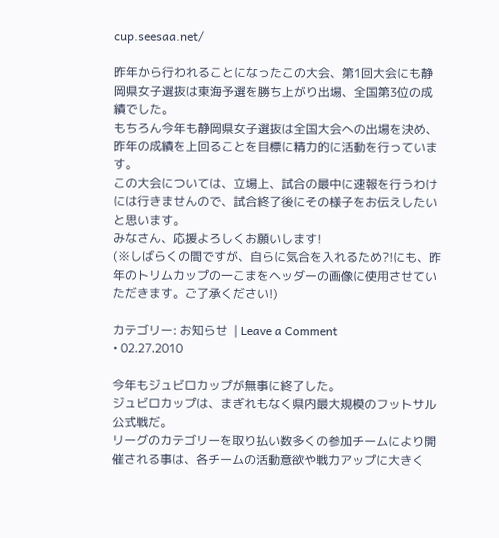cup.seesaa.net/

昨年から行われることになったこの大会、第1回大会にも静岡県女子選抜は東海予選を勝ち上がり出場、全国第3位の成績でした。
もちろん今年も静岡県女子選抜は全国大会への出場を決め、昨年の成績を上回ることを目標に精力的に活動を行っています。
この大会については、立場上、試合の最中に速報を行うわけには行きませんので、試合終了後にその様子をお伝えしたいと思います。
みなさん、応援よろしくお願いします!
(※しばらくの間ですが、自らに気合を入れるため?!にも、昨年のトリムカップの一こまをヘッダーの画像に使用させていただきます。ご了承ください!)

カテゴリー: お知らせ  | Leave a Comment
• 02.27.2010

今年もジュビロカップが無事に終了した。
ジュビロカップは、まぎれもなく県内最大規模のフットサル公式戦だ。
リーグのカテゴリーを取り払い数多くの参加チームにより開催される事は、各チームの活動意欲や戦力アップに大きく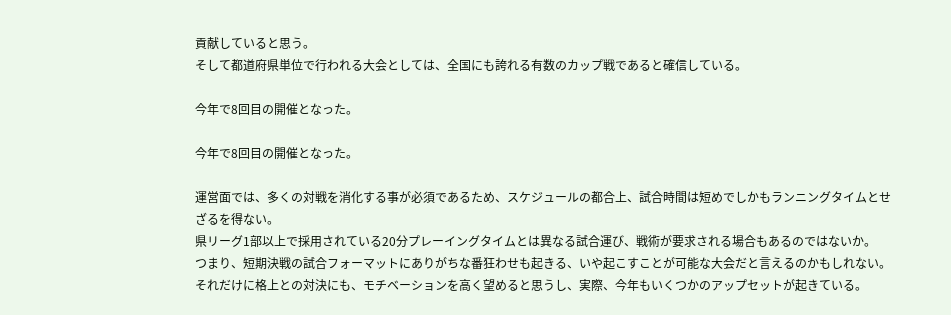貢献していると思う。
そして都道府県単位で行われる大会としては、全国にも誇れる有数のカップ戦であると確信している。

今年で8回目の開催となった。

今年で8回目の開催となった。

運営面では、多くの対戦を消化する事が必須であるため、スケジュールの都合上、試合時間は短めでしかもランニングタイムとせざるを得ない。
県リーグ1部以上で採用されている20分プレーイングタイムとは異なる試合運び、戦術が要求される場合もあるのではないか。
つまり、短期決戦の試合フォーマットにありがちな番狂わせも起きる、いや起こすことが可能な大会だと言えるのかもしれない。
それだけに格上との対決にも、モチベーションを高く望めると思うし、実際、今年もいくつかのアップセットが起きている。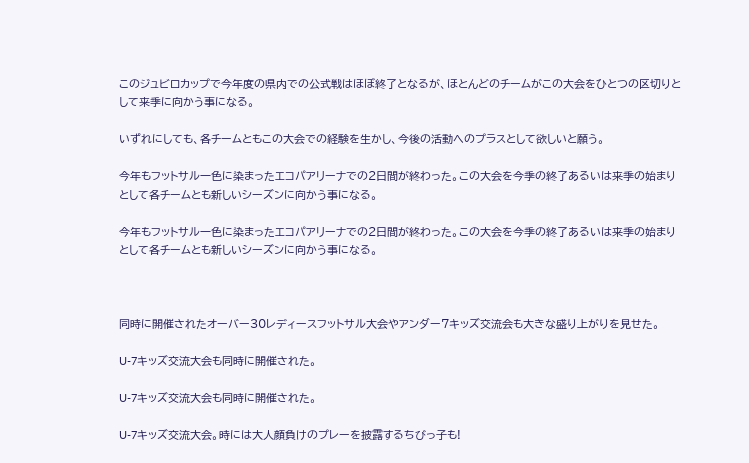このジュビロカップで今年度の県内での公式戦はほぼ終了となるが、ほとんどのチームがこの大会をひとつの区切りとして来季に向かう事になる。

いずれにしても、各チームともこの大会での経験を生かし、今後の活動へのプラスとして欲しいと願う。

今年もフットサル一色に染まったエコパアリーナでの2日間が終わった。この大会を今季の終了あるいは来季の始まりとして各チームとも新しいシーズンに向かう事になる。

今年もフットサル一色に染まったエコパアリーナでの2日間が終わった。この大会を今季の終了あるいは来季の始まりとして各チームとも新しいシーズンに向かう事になる。



同時に開催されたオーバー30レディースフットサル大会やアンダー7キッズ交流会も大きな盛り上がりを見せた。

U-7キッズ交流大会も同時に開催された。

U-7キッズ交流大会も同時に開催された。

U-7キッズ交流大会。時には大人顔負けのプレーを披露するちびっ子も!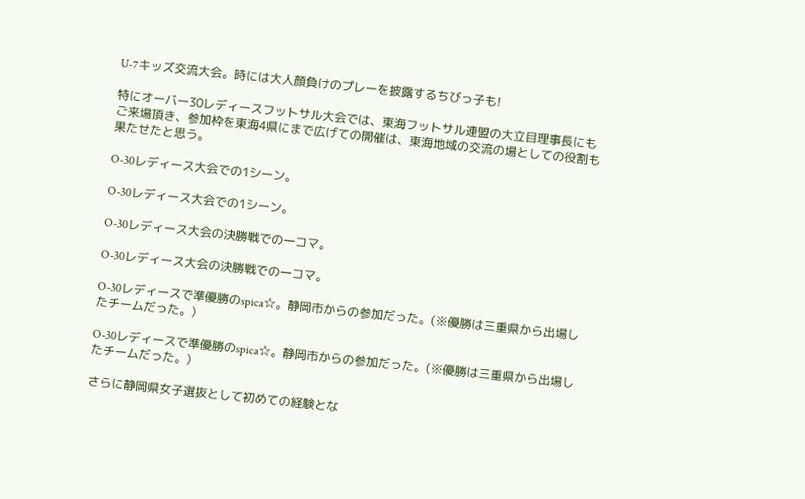U-7キッズ交流大会。時には大人顔負けのプレーを披露するちびっ子も!

特にオーバー30レディースフットサル大会では、東海フットサル連盟の大立目理事長にもご来場頂き、参加枠を東海4県にまで広げての開催は、東海地域の交流の場としての役割も果たせたと思う。

O-30レディース大会での1シーン。

O-30レディース大会での1シーン。

O-30レディース大会の決勝戦での一コマ。

O-30レディース大会の決勝戦での一コマ。

O-30レディースで準優勝のspica☆。静岡市からの参加だった。(※優勝は三重県から出場したチームだった。)

O-30レディースで準優勝のspica☆。静岡市からの参加だった。(※優勝は三重県から出場したチームだった。)

さらに静岡県女子選抜として初めての経験とな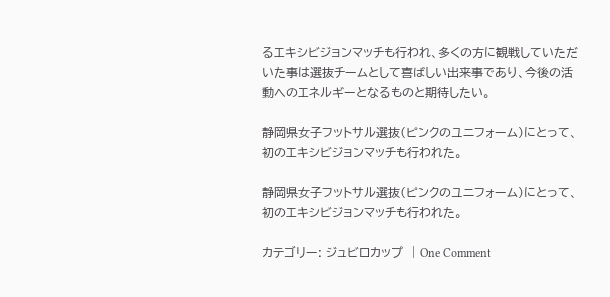るエキシビジョンマッチも行われ、多くの方に観戦していただいた事は選抜チームとして喜ばしい出来事であり、今後の活動へのエネルギーとなるものと期待したい。

静岡県女子フットサル選抜(ピンクのユニフォーム)にとって、初のエキシビジョンマッチも行われた。

静岡県女子フットサル選抜(ピンクのユニフォーム)にとって、初のエキシビジョンマッチも行われた。

カテゴリー: ジュビロカップ  | One Comment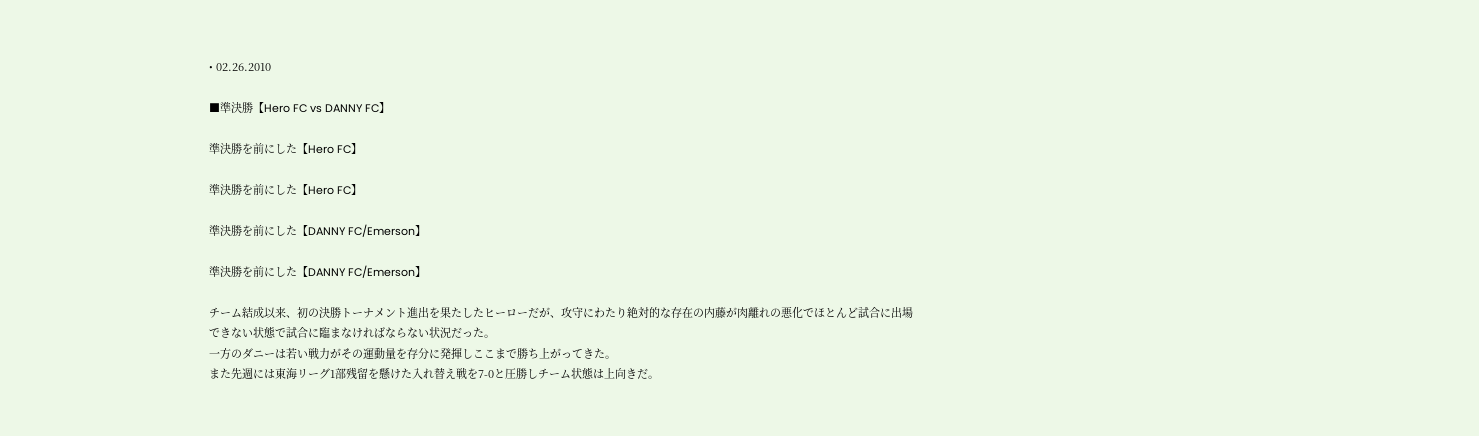• 02.26.2010

■準決勝【Hero FC vs DANNY FC】

準決勝を前にした【Hero FC】

準決勝を前にした【Hero FC】

準決勝を前にした【DANNY FC/Emerson】

準決勝を前にした【DANNY FC/Emerson】

チーム結成以来、初の決勝トーナメント進出を果たしたヒーローだが、攻守にわたり絶対的な存在の内藤が肉離れの悪化でほとんど試合に出場できない状態で試合に臨まなければならない状況だった。
一方のダニーは若い戦力がその運動量を存分に発揮しここまで勝ち上がってきた。
また先週には東海リーグ1部残留を懸けた入れ替え戦を7-0と圧勝しチーム状態は上向きだ。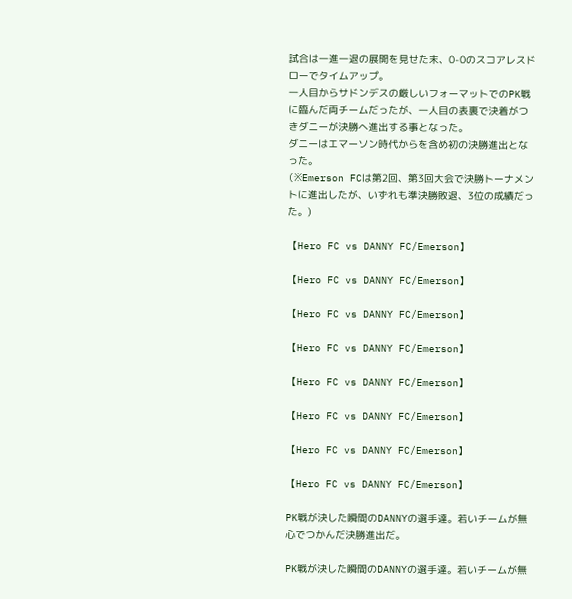試合は一進一退の展開を見せた末、0-0のスコアレスドローでタイムアップ。
一人目からサドンデスの厳しいフォーマットでのPK戦に臨んだ両チームだったが、一人目の表裏で決着がつきダニーが決勝へ進出する事となった。
ダニーはエマーソン時代からを含め初の決勝進出となった。
(※Emerson FCは第2回、第3回大会で決勝トーナメントに進出したが、いずれも準決勝敗退、3位の成績だった。)

【Hero FC vs DANNY FC/Emerson】

【Hero FC vs DANNY FC/Emerson】

【Hero FC vs DANNY FC/Emerson】

【Hero FC vs DANNY FC/Emerson】

【Hero FC vs DANNY FC/Emerson】

【Hero FC vs DANNY FC/Emerson】

【Hero FC vs DANNY FC/Emerson】

【Hero FC vs DANNY FC/Emerson】

PK戦が決した瞬間のDANNYの選手達。若いチームが無心でつかんだ決勝進出だ。

PK戦が決した瞬間のDANNYの選手達。若いチームが無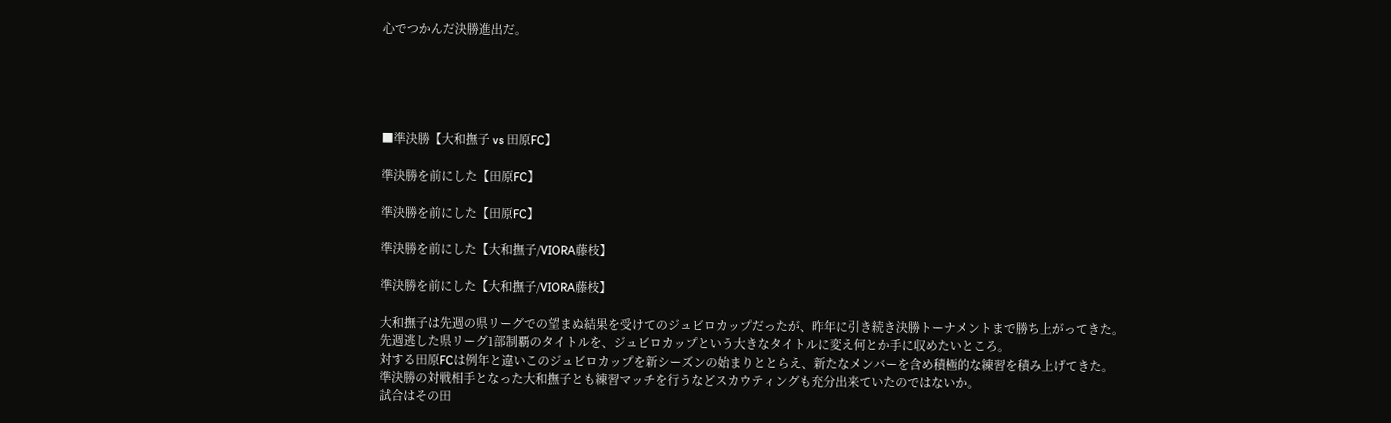心でつかんだ決勝進出だ。





■準決勝【大和撫子 vs 田原FC】

準決勝を前にした【田原FC】

準決勝を前にした【田原FC】

準決勝を前にした【大和撫子/VIORA藤枝】

準決勝を前にした【大和撫子/VIORA藤枝】

大和撫子は先週の県リーグでの望まぬ結果を受けてのジュビロカップだったが、昨年に引き続き決勝トーナメントまで勝ち上がってきた。
先週逃した県リーグ1部制覇のタイトルを、ジュビロカップという大きなタイトルに変え何とか手に収めたいところ。
対する田原FCは例年と違いこのジュビロカップを新シーズンの始まりととらえ、新たなメンバーを含め積極的な練習を積み上げてきた。
準決勝の対戦相手となった大和撫子とも練習マッチを行うなどスカウティングも充分出来ていたのではないか。
試合はその田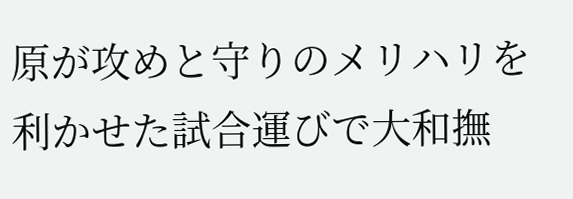原が攻めと守りのメリハリを利かせた試合運びで大和撫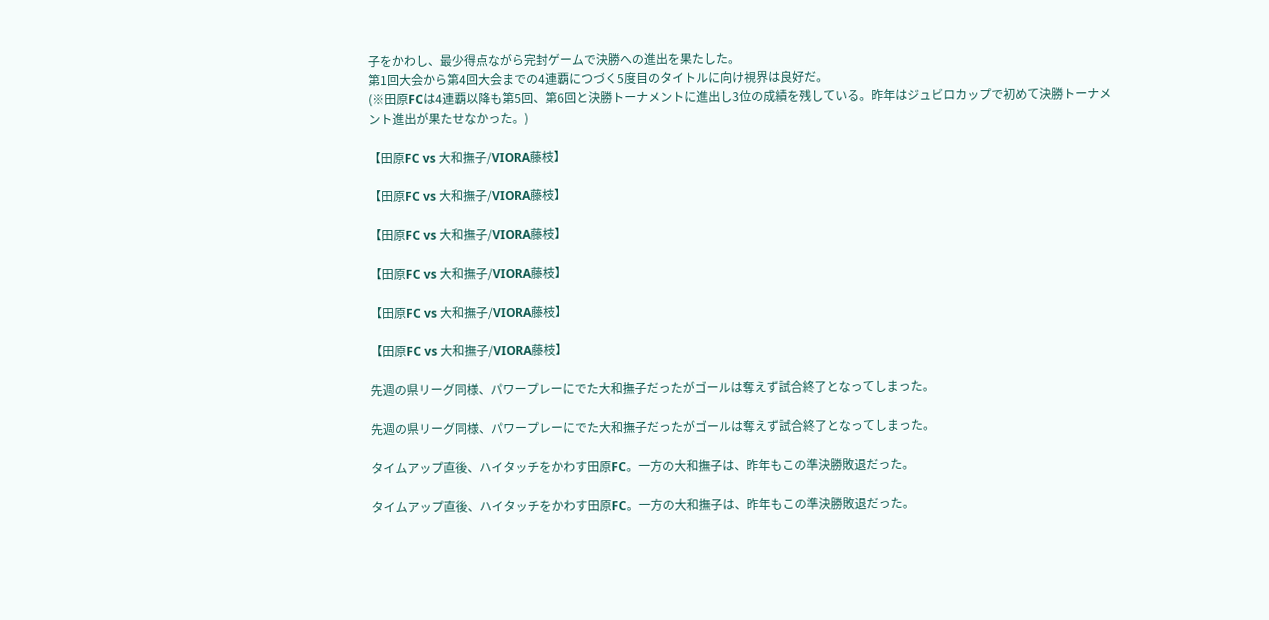子をかわし、最少得点ながら完封ゲームで決勝への進出を果たした。
第1回大会から第4回大会までの4連覇につづく5度目のタイトルに向け視界は良好だ。
(※田原FCは4連覇以降も第5回、第6回と決勝トーナメントに進出し3位の成績を残している。昨年はジュビロカップで初めて決勝トーナメント進出が果たせなかった。)

【田原FC vs 大和撫子/VIORA藤枝】

【田原FC vs 大和撫子/VIORA藤枝】

【田原FC vs 大和撫子/VIORA藤枝】

【田原FC vs 大和撫子/VIORA藤枝】

【田原FC vs 大和撫子/VIORA藤枝】

【田原FC vs 大和撫子/VIORA藤枝】

先週の県リーグ同様、パワープレーにでた大和撫子だったがゴールは奪えず試合終了となってしまった。

先週の県リーグ同様、パワープレーにでた大和撫子だったがゴールは奪えず試合終了となってしまった。

タイムアップ直後、ハイタッチをかわす田原FC。一方の大和撫子は、昨年もこの準決勝敗退だった。

タイムアップ直後、ハイタッチをかわす田原FC。一方の大和撫子は、昨年もこの準決勝敗退だった。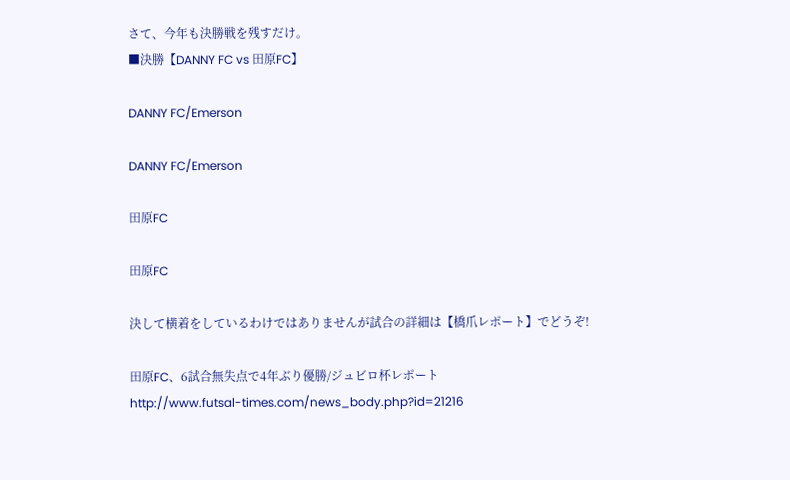さて、今年も決勝戦を残すだけ。
■決勝【DANNY FC vs 田原FC】

DANNY FC/Emerson

DANNY FC/Emerson

田原FC

田原FC

決して横着をしているわけではありませんが試合の詳細は【橋爪レポート】でどうぞ!

田原FC、6試合無失点で4年ぶり優勝/ジュビロ杯レポート
http://www.futsal-times.com/news_body.php?id=21216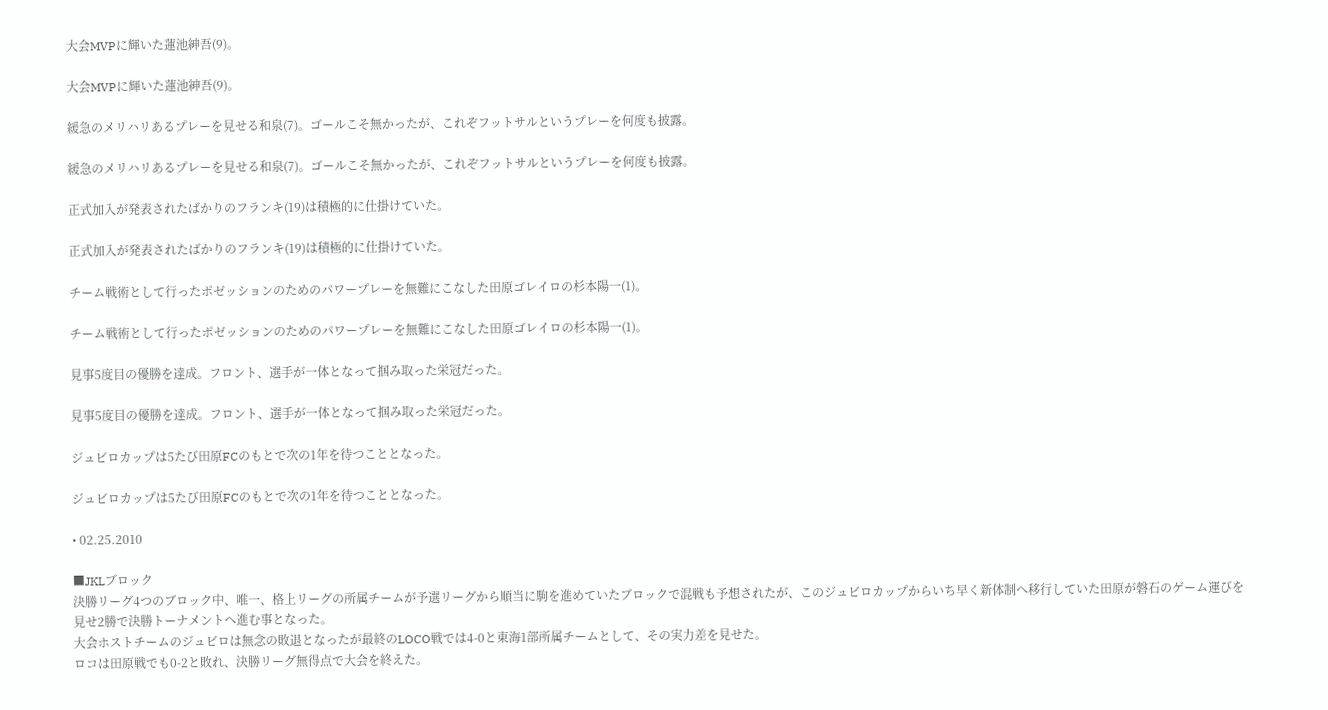大会MVPに輝いた蓮池紳吾(9)。

大会MVPに輝いた蓮池紳吾(9)。

緩急のメリハリあるプレーを見せる和泉(7)。ゴールこそ無かったが、これぞフットサルというプレーを何度も披露。

緩急のメリハリあるプレーを見せる和泉(7)。ゴールこそ無かったが、これぞフットサルというプレーを何度も披露。

正式加入が発表されたばかりのフランキ(19)は積極的に仕掛けていた。

正式加入が発表されたばかりのフランキ(19)は積極的に仕掛けていた。

チーム戦術として行ったポゼッションのためのパワープレーを無難にこなした田原ゴレイロの杉本陽一(1)。

チーム戦術として行ったポゼッションのためのパワープレーを無難にこなした田原ゴレイロの杉本陽一(1)。

見事5度目の優勝を達成。フロント、選手が一体となって掴み取った栄冠だった。

見事5度目の優勝を達成。フロント、選手が一体となって掴み取った栄冠だった。

ジュビロカップは5たび田原FCのもとで次の1年を待つこととなった。

ジュビロカップは5たび田原FCのもとで次の1年を待つこととなった。

• 02.25.2010

■JKLブロック
決勝リーグ4つのブロック中、唯一、格上リーグの所属チームが予選リーグから順当に駒を進めていたブロックで混戦も予想されたが、このジュビロカップからいち早く新体制へ移行していた田原が磐石のゲーム運びを見せ2勝で決勝トーナメントへ進む事となった。
大会ホストチームのジュビロは無念の敗退となったが最終のLOCO戦では4-0と東海1部所属チームとして、その実力差を見せた。
ロコは田原戦でも0-2と敗れ、決勝リーグ無得点で大会を終えた。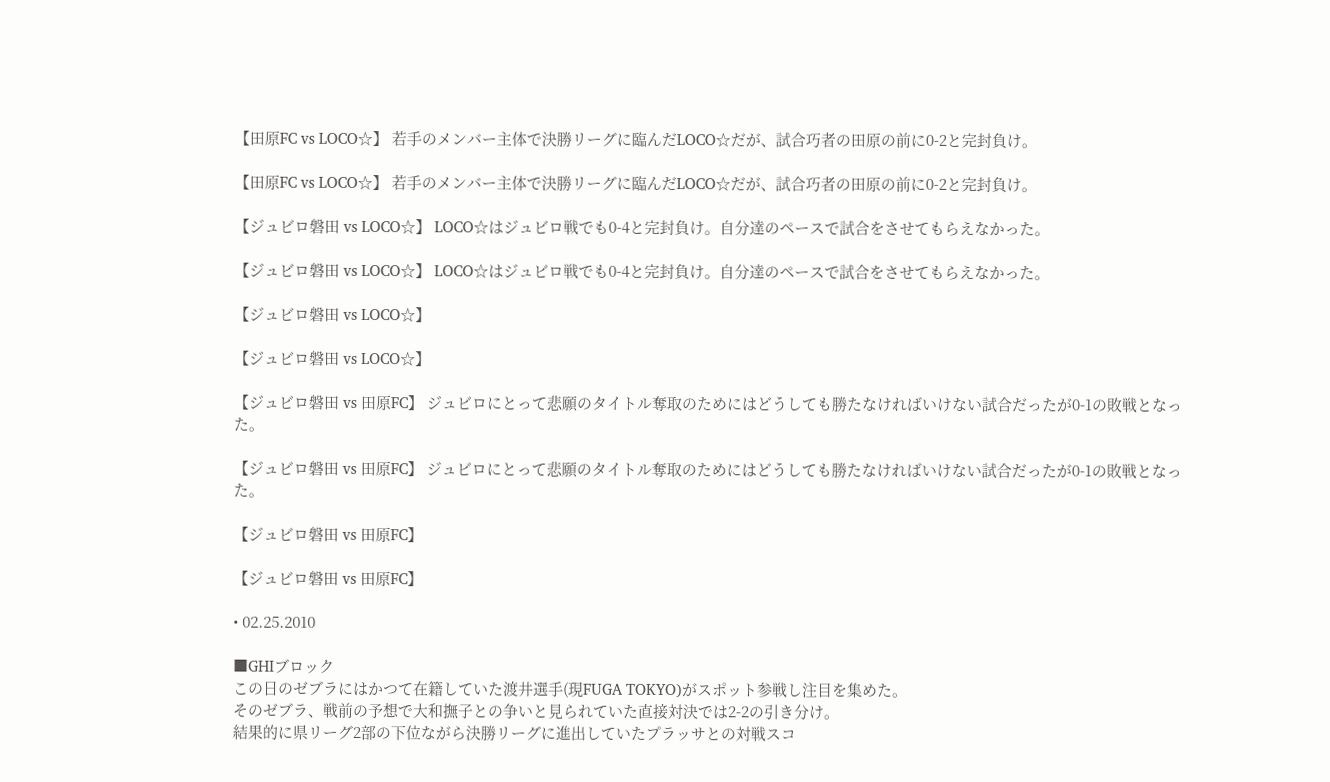【田原FC vs LOCO☆】 若手のメンバー主体で決勝リーグに臨んだLOCO☆だが、試合巧者の田原の前に0-2と完封負け。

【田原FC vs LOCO☆】 若手のメンバー主体で決勝リーグに臨んだLOCO☆だが、試合巧者の田原の前に0-2と完封負け。

【ジュビロ磐田 vs LOCO☆】 LOCO☆はジュビロ戦でも0-4と完封負け。自分達のペースで試合をさせてもらえなかった。

【ジュビロ磐田 vs LOCO☆】 LOCO☆はジュビロ戦でも0-4と完封負け。自分達のペースで試合をさせてもらえなかった。

【ジュビロ磐田 vs LOCO☆】

【ジュビロ磐田 vs LOCO☆】

【ジュビロ磐田 vs 田原FC】 ジュビロにとって悲願のタイトル奪取のためにはどうしても勝たなければいけない試合だったが0-1の敗戦となった。

【ジュビロ磐田 vs 田原FC】 ジュビロにとって悲願のタイトル奪取のためにはどうしても勝たなければいけない試合だったが0-1の敗戦となった。

【ジュビロ磐田 vs 田原FC】

【ジュビロ磐田 vs 田原FC】

• 02.25.2010

■GHIブロック
この日のゼブラにはかつて在籍していた渡井選手(現FUGA TOKYO)がスポット参戦し注目を集めた。
そのゼブラ、戦前の予想で大和撫子との争いと見られていた直接対決では2-2の引き分け。
結果的に県リーグ2部の下位ながら決勝リーグに進出していたプラッサとの対戦スコ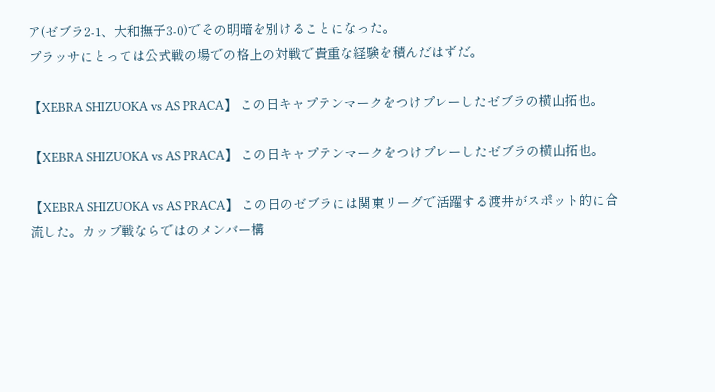ア(ゼブラ2-1、大和撫子3-0)でその明暗を別けることになった。
プラッサにとっては公式戦の場での格上の対戦で貴重な経験を積んだはずだ。

【XEBRA SHIZUOKA vs AS PRACA】 この日キャプテンマークをつけプレーしたゼブラの横山拓也。

【XEBRA SHIZUOKA vs AS PRACA】 この日キャプテンマークをつけプレーしたゼブラの横山拓也。

【XEBRA SHIZUOKA vs AS PRACA】 この日のゼブラには関東リーグで活躍する渡井がスポット的に合流した。カップ戦ならではのメンバー構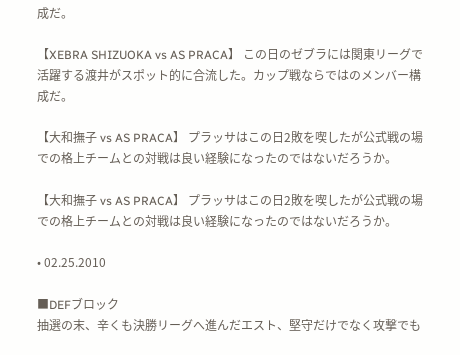成だ。

【XEBRA SHIZUOKA vs AS PRACA】 この日のゼブラには関東リーグで活躍する渡井がスポット的に合流した。カップ戦ならではのメンバー構成だ。

【大和撫子 vs AS PRACA】 プラッサはこの日2敗を喫したが公式戦の場での格上チームとの対戦は良い経験になったのではないだろうか。

【大和撫子 vs AS PRACA】 プラッサはこの日2敗を喫したが公式戦の場での格上チームとの対戦は良い経験になったのではないだろうか。

• 02.25.2010

■DEFブロック
抽選の末、辛くも決勝リーグへ進んだエスト、堅守だけでなく攻撃でも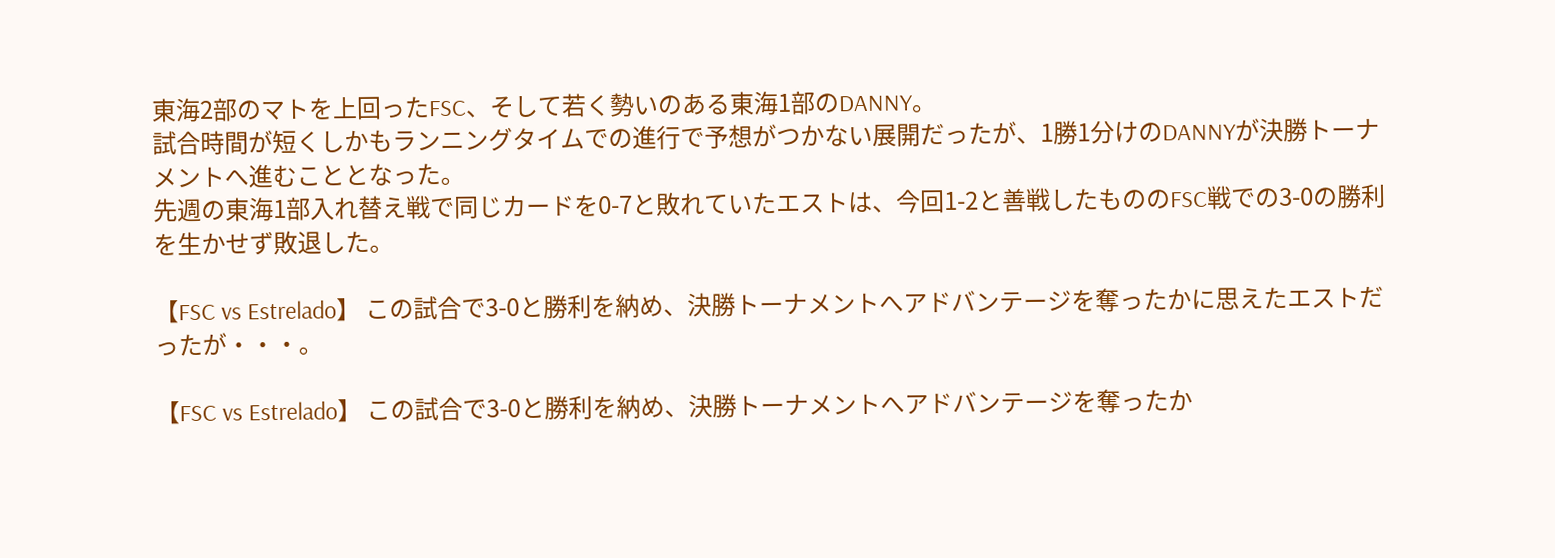東海2部のマトを上回ったFSC、そして若く勢いのある東海1部のDANNY。
試合時間が短くしかもランニングタイムでの進行で予想がつかない展開だったが、1勝1分けのDANNYが決勝トーナメントへ進むこととなった。
先週の東海1部入れ替え戦で同じカードを0-7と敗れていたエストは、今回1-2と善戦したもののFSC戦での3-0の勝利を生かせず敗退した。

【FSC vs Estrelado】 この試合で3-0と勝利を納め、決勝トーナメントへアドバンテージを奪ったかに思えたエストだったが・・・。

【FSC vs Estrelado】 この試合で3-0と勝利を納め、決勝トーナメントへアドバンテージを奪ったか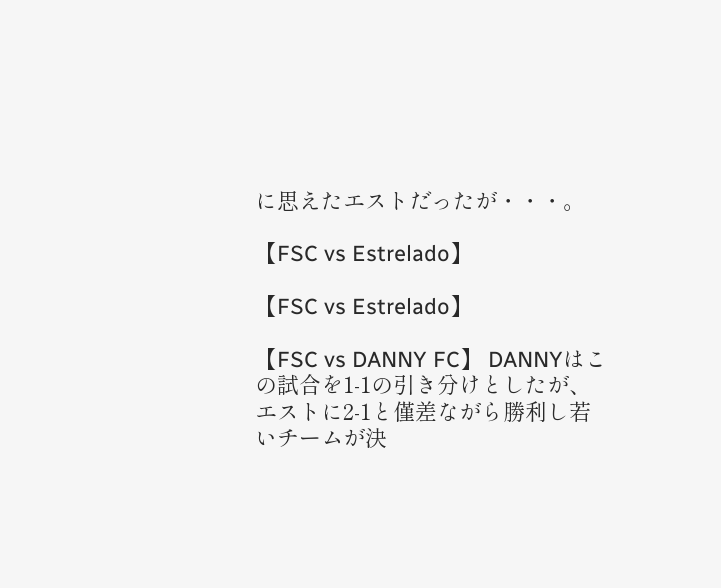に思えたエストだったが・・・。

【FSC vs Estrelado】

【FSC vs Estrelado】

【FSC vs DANNY FC】 DANNYはこの試合を1-1の引き分けとしたが、エストに2-1と僅差ながら勝利し若いチームが決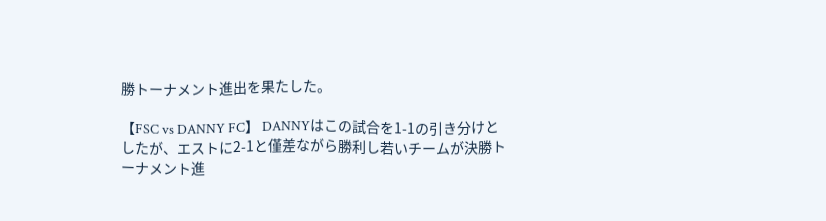勝トーナメント進出を果たした。

【FSC vs DANNY FC】 DANNYはこの試合を1-1の引き分けとしたが、エストに2-1と僅差ながら勝利し若いチームが決勝トーナメント進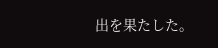出を果たした。